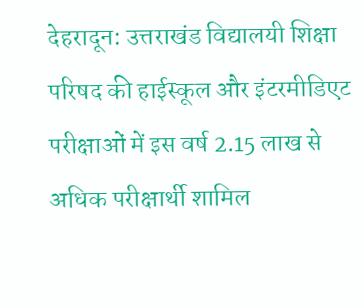देहरादून: उत्तराखंड विद्यालयी शिक्षा परिषद की हाईस्कूल और इंटरमीडिएट परीक्षाओं में इस वर्ष 2.15 लाख से अधिक परीक्षार्थी शामिल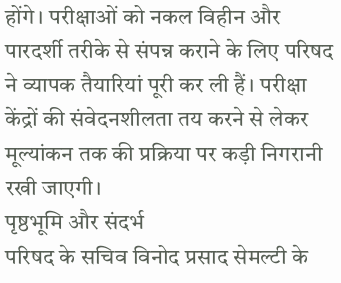होंगे। परीक्षाओं को नकल विहीन और पारदर्शी तरीके से संपन्न कराने के लिए परिषद ने व्यापक तैयारियां पूरी कर ली हैं। परीक्षा केंद्रों की संवेदनशीलता तय करने से लेकर मूल्यांकन तक की प्रक्रिया पर कड़ी निगरानी रखी जाएगी।
पृष्ठभूमि और संदर्भ
परिषद के सचिव विनोद प्रसाद सेमल्टी के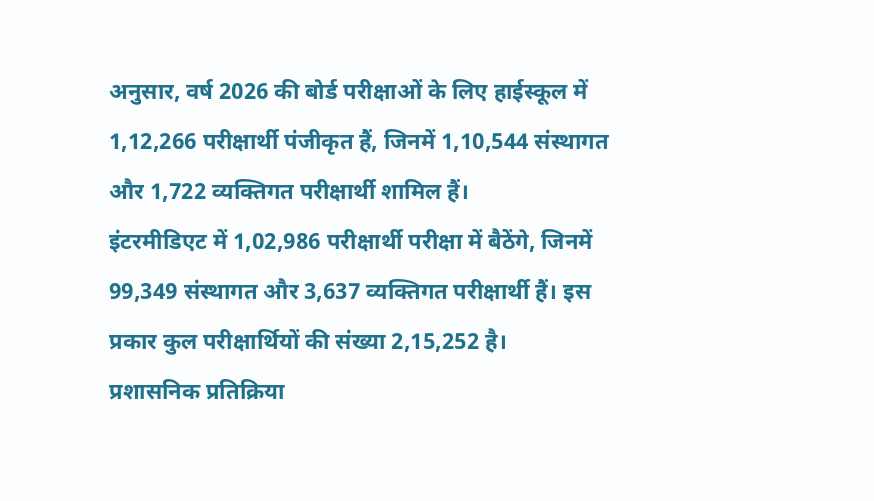अनुसार, वर्ष 2026 की बोर्ड परीक्षाओं के लिए हाईस्कूल में 1,12,266 परीक्षार्थी पंजीकृत हैं, जिनमें 1,10,544 संस्थागत और 1,722 व्यक्तिगत परीक्षार्थी शामिल हैं।
इंटरमीडिएट में 1,02,986 परीक्षार्थी परीक्षा में बैठेंगे, जिनमें 99,349 संस्थागत और 3,637 व्यक्तिगत परीक्षार्थी हैं। इस प्रकार कुल परीक्षार्थियों की संख्या 2,15,252 है।
प्रशासनिक प्रतिक्रिया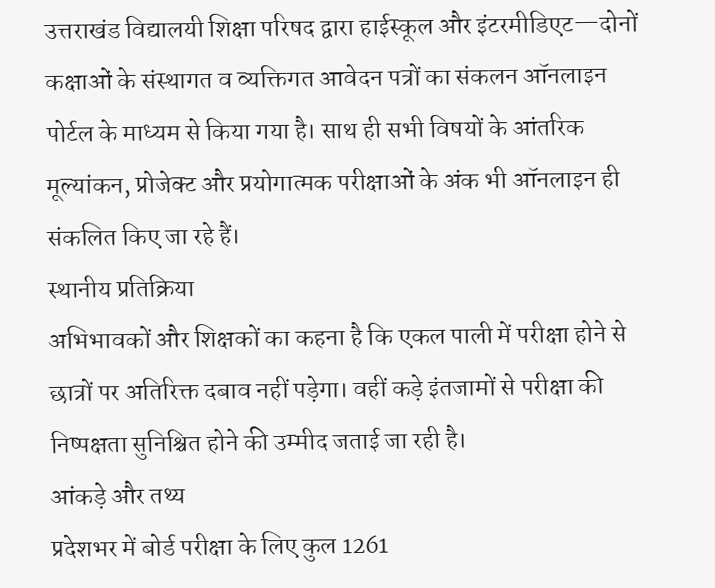उत्तराखंड विद्यालयी शिक्षा परिषद द्वारा हाईस्कूल और इंटरमीडिएट—दोनों कक्षाओं के संस्थागत व व्यक्तिगत आवेदन पत्रों का संकलन ऑनलाइन पोर्टल के माध्यम से किया गया है। साथ ही सभी विषयों के आंतरिक मूल्यांकन, प्रोजेक्ट और प्रयोगात्मक परीक्षाओं के अंक भी ऑनलाइन ही संकलित किए जा रहे हैं।
स्थानीय प्रतिक्रिया
अभिभावकों और शिक्षकों का कहना है कि एकल पाली में परीक्षा होने से छात्रों पर अतिरिक्त दबाव नहीं पड़ेगा। वहीं कड़े इंतजामों से परीक्षा की निष्पक्षता सुनिश्चित होने की उम्मीद जताई जा रही है।
आंकड़े और तथ्य
प्रदेशभर में बोर्ड परीक्षा के लिए कुल 1261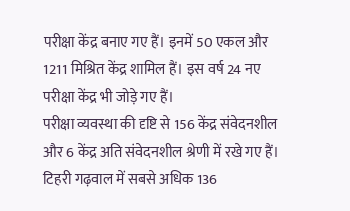परीक्षा केंद्र बनाए गए हैं। इनमें 50 एकल और 1211 मिश्रित केंद्र शामिल हैं। इस वर्ष 24 नए परीक्षा केंद्र भी जोड़े गए हैं।
परीक्षा व्यवस्था की दृष्टि से 156 केंद्र संवेदनशील और 6 केंद्र अति संवेदनशील श्रेणी में रखे गए हैं। टिहरी गढ़वाल में सबसे अधिक 136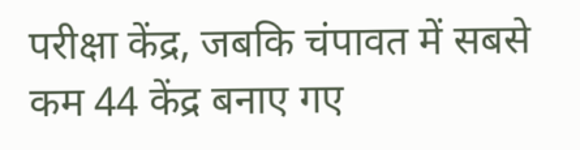परीक्षा केंद्र, जबकि चंपावत में सबसे कम 44 केंद्र बनाए गए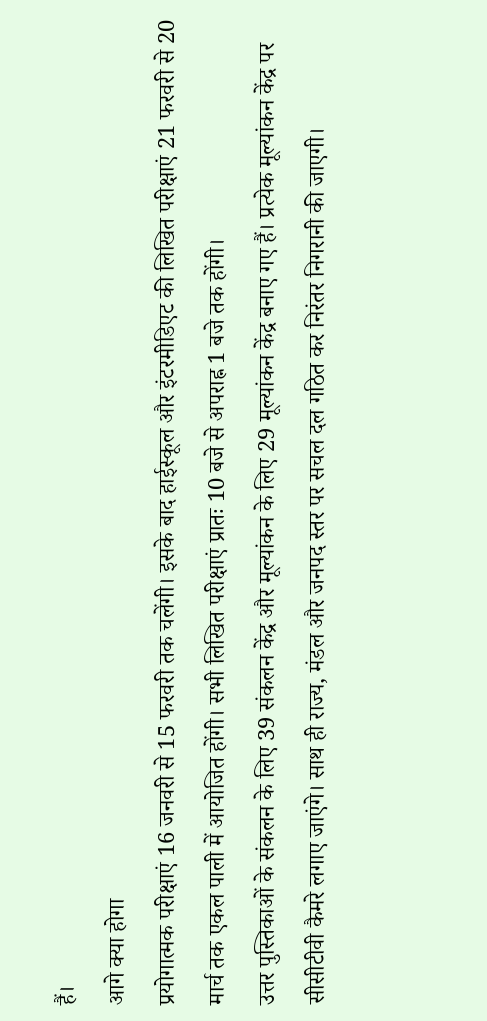हैं।
आगे क्या होगा
प्रयोगात्मक परीक्षाएं 16 जनवरी से 15 फरवरी तक चलेंगी। इसके बाद हाईस्कूल और इंटरमीडिएट की लिखित परीक्षाएं 21 फरवरी से 20 मार्च तक एकल पाली में आयोजित होंगी। सभी लिखित परीक्षाएं प्रातः 10 बजे से अपराह्न 1 बजे तक होंगी।
उत्तर पुस्तिकाओं के संकलन के लिए 39 संकलन केंद्र और मूल्यांकन के लिए 29 मूल्यांकन केंद्र बनाए गए हैं। प्रत्येक मूल्यांकन केंद्र पर सीसीटीवी कैमरे लगाए जाएंगे। साथ ही राज्य, मंडल और जनपद स्तर पर सचल दल गठित कर निरंतर निगरानी की जाएगी।